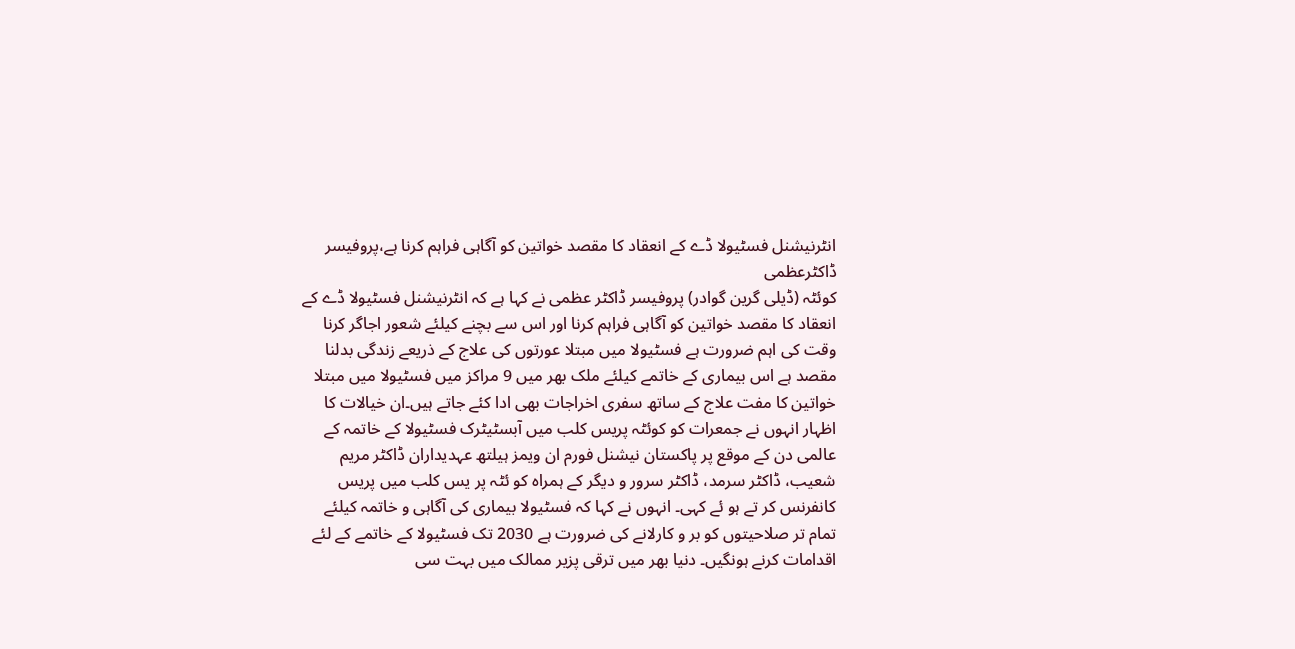انٹرنیشنل فسٹیولا ڈے کے انعقاد کا مقصد خواتین کو آگاہی فراہم کرنا ہے،پروفیسر ڈاکٹرعظمی
کوئٹہ (ڈیلی گرین گوادر) پروفیسر ڈاکٹر عظمی نے کہا ہے کہ انٹرنیشنل فسٹیولا ڈے کے انعقاد کا مقصد خواتین کو آگاہی فراہم کرنا اور اس سے بچنے کیلئے شعور اجاگر کرنا وقت کی اہم ضرورت ہے فسٹیولا میں مبتلا عورتوں کی علاج کے ذریعے زندگی بدلنا مقصد ہے اس بیماری کے خاتمے کیلئے ملک بھر میں 9 مراکز میں فسٹیولا میں مبتلا خواتین کا مفت علاج کے ساتھ سفری اخراجات بھی ادا کئے جاتے ہیں۔ان خیالات کا اظہار انہوں نے جمعرات کو کوئٹہ پریس کلب میں آبسٹیٹرک فسٹیولا کے خاتمہ کے عالمی دن کے موقع پر پاکستان نیشنل فورم ان ویمز ہیلتھ عہدیداران ڈاکٹر مریم شعیب، ڈاکٹر سرمد، ڈاکٹر سرور و دیگر کے ہمراہ کو ئٹہ پر یس کلب میں پریس کانفرنس کر تے ہو ئے کہی۔ انہوں نے کہا کہ فسٹیولا بیماری کی آگاہی و خاتمہ کیلئے تمام تر صلاحیتوں کو بر و کارلانے کی ضرورت ہے 2030 تک فسٹیولا کے خاتمے کے لئے اقدامات کرنے ہونگیں۔ دنیا بھر میں ترقی پزیر ممالک میں بہت سی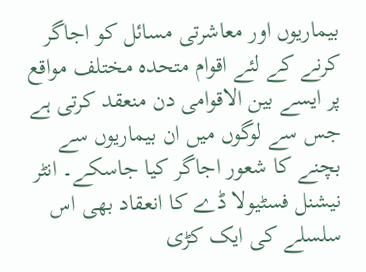بیماریوں اور معاشرتی مسائل کو اجاگر کرنے کے لئے اقوام متحدہ مختلف مواقع پر ایسے بین الاقوامی دن منعقد کرتی ہے جس سے لوگوں میں ان بیماریوں سے بچنے کا شعور اجاگر کیا جاسکے۔ انٹر نیشنل فسٹیولا ڈے کا انعقاد بھی اس سلسلے کی ایک کڑی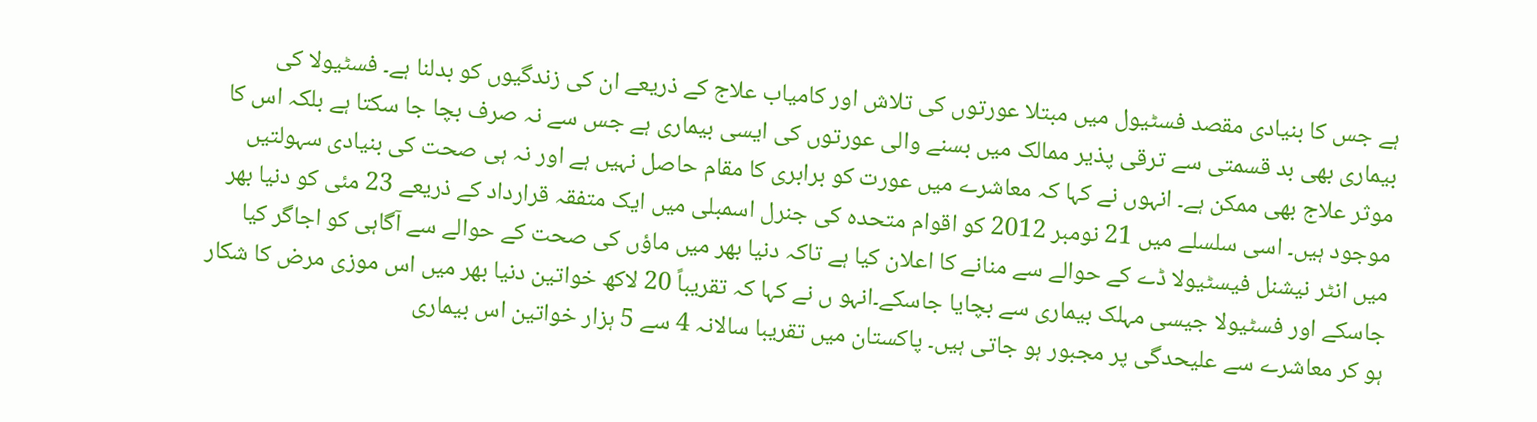ہے جس کا بنیادی مقصد فسٹیول میں مبتلا عورتوں کی تلاش اور کامیاب علاج کے ذریعے ان کی زندگیوں کو بدلنا ہے۔ فسٹیولا کی بیماری بھی بد قسمتی سے ترقی پذیر ممالک میں بسنے والی عورتوں کی ایسی بیماری ہے جس سے نہ صرف بچا جا سکتا ہے بلکہ اس کا موثر علاج بھی ممکن ہے۔ انہوں نے کہا کہ معاشرے میں عورت کو برابری کا مقام حاصل نہیں ہے اور نہ ہی صحت کی بنیادی سہولتیں موجود ہیں۔ اسی سلسلے میں 21 نومبر 2012 کو اقوام متحدہ کی جنرل اسمبلی میں ایک متفقہ قرارداد کے ذریعے 23 مئی کو دنیا بھر میں انٹر نیشنل فیسٹیولا ڈے کے حوالے سے منانے کا اعلان کیا ہے تاکہ دنیا بھر میں ماؤں کی صحت کے حوالے سے آگاہی کو اجاگر کیا جاسکے اور فسٹیولا جیسی مہلک بیماری سے بچایا جاسکے۔انہو ں نے کہا کہ تقریباً 20 لاکھ خواتین دنیا بھر میں اس موزی مرض کا شکار ہو کر معاشرے سے علیحدگی پر مجبور ہو جاتی ہیں۔ پاکستان میں تقریبا سالانہ 4 سے 5 ہزار خواتین اس بیماری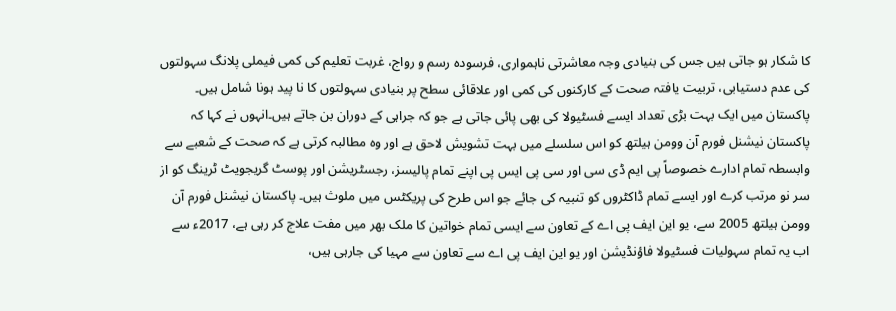کا شکار ہو جاتی ہیں جس کی بنیادی وجہ معاشرتی ناہمواری، فرسودہ رسم و رواج، غربت تعلیم کی کمی فیملی پلانگ سہولتوں کی عدم دستیابی، تربیت یافتہ صحت کے کارکنوں کی کمی اور علاقائی سطح پر بنیادی سہولتوں کا نا پید ہونا شامل ہیں۔ پاکستان میں ایک بہت بڑی تعداد ایسے فسٹیولا کی بھی پائی جاتی ہے جو کہ جراہی کے دوران بن جاتے ہیں۔انہوں نے کہا کہ پاکستان نیشنل فورم آن وومن ہیلتھ کو اس سلسلے میں بہت تشویش لاحق ہے اور وہ مطالبہ کرتی ہے کہ صحت کے شعبے سے وابسطہ تمام ادارے خصوصاً پی ایم ڈی سی اور سی پی ایس پی اپنے تمام پالیسز، رجسٹریشن اور پوسٹ گریجویٹ ٹرینگ کو از سر نو مرتب کرے اور ایسے تمام ڈاکٹروں کو تنبیہ کی جائے جو اس طرح کی پریکٹس میں ملوث ہیں۔ پاکستان نیشنل فورم آن وومن ہیلتھ 2005 سے، یو این ایف پی اے کے تعاون سے ایسی تمام خواتین کا ملک بھر میں مفت علاج کر رہی ہے، 2017ء سے اب یہ تمام سہولیات فسٹیولا فاؤنڈیشن اور یو این ایف پی اے سے تعاون سے مہیا کی جارہی ہیں،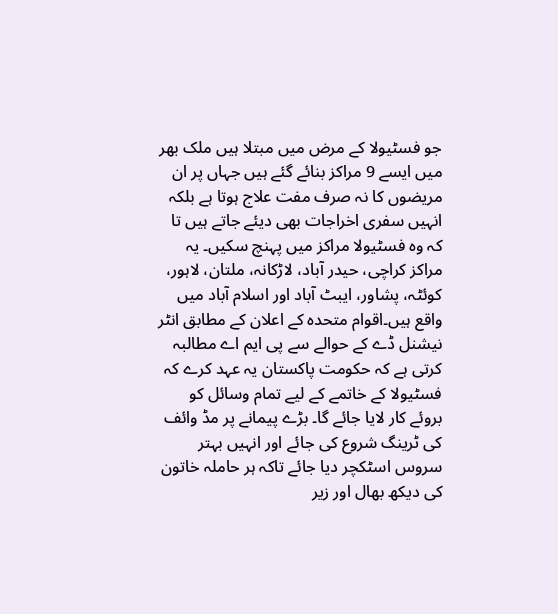جو فسٹیولا کے مرض میں مبتلا ہیں ملک بھر میں ایسے 9 مراکز بنائے گئے ہیں جہاں پر ان مریضوں کا نہ صرف مفت علاج ہوتا ہے بلکہ انہیں سفری اخراجات بھی دیئے جاتے ہیں تا کہ وہ فسٹیولا مراکز میں پہنچ سکیں۔ یہ مراکز کراچی، حیدر آباد، لاڑکانہ، ملتان، لاہور، کوئٹہ، پشاور، ایبٹ آباد اور اسلام آباد میں واقع ہیں۔اقوام متحدہ کے اعلان کے مطابق انٹر نیشنل ڈے کے حوالے سے پی ایم اے مطالبہ کرتی ہے کہ حکومت پاکستان یہ عہد کرے کہ فسٹیولا کے خاتمے کے لیے تمام وسائل کو بروئے کار لایا جائے گا۔ بڑے پیمانے پر مڈ وائف کی ٹرینگ شروع کی جائے اور انہیں بہتر سروس اسٹکچر دیا جائے تاکہ ہر حاملہ خاتون کی دیکھ بھال اور زیر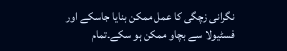نگرانی زچگی کا عمل ممکن بنایا جاسکے اور فسٹیولا سے بچاو ممکن ہو سکے۔تمام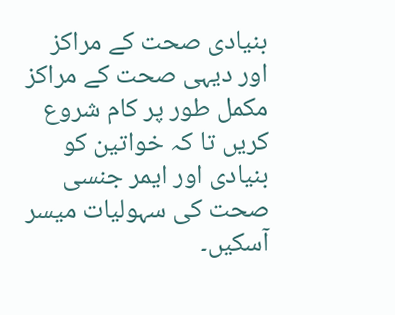بنیادی صحت کے مراکز اور دیہی صحت کے مراکز مکمل طور پر کام شروع کریں تا کہ خواتین کو بنیادی اور ایمر جنسی صحت کی سہولیات میسر آسکیں۔